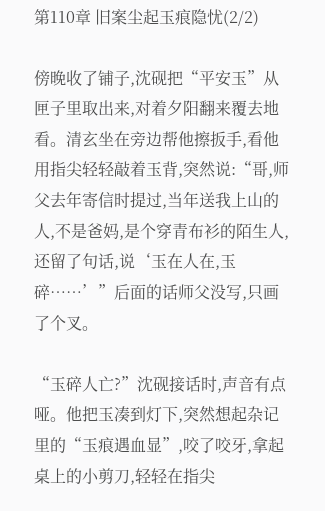第110章 旧案尘起玉痕隐忧(2/2)

傍晚收了铺子,沈砚把“平安玉”从匣子里取出来,对着夕阳翻来覆去地看。清玄坐在旁边帮他擦扳手,看他用指尖轻轻敲着玉背,突然说:“哥,师父去年寄信时提过,当年送我上山的人,不是爸妈,是个穿青布衫的陌生人,还留了句话,说‘玉在人在,玉碎……’”后面的话师父没写,只画了个叉。

“玉碎人亡?”沈砚接话时,声音有点哑。他把玉凑到灯下,突然想起杂记里的“玉痕遇血显”,咬了咬牙,拿起桌上的小剪刀,轻轻在指尖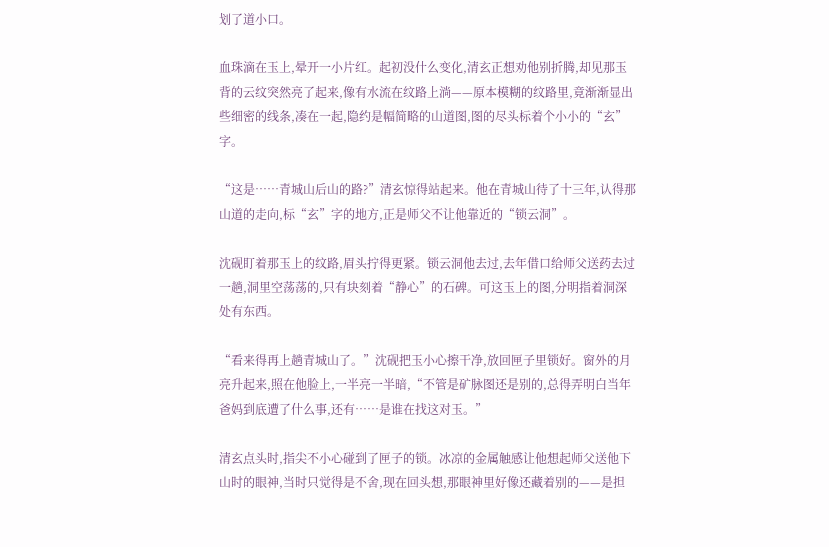划了道小口。

血珠滴在玉上,晕开一小片红。起初没什么变化,清玄正想劝他别折腾,却见那玉背的云纹突然亮了起来,像有水流在纹路上淌——原本模糊的纹路里,竟渐渐显出些细密的线条,凑在一起,隐约是幅简略的山道图,图的尽头标着个小小的“玄”字。

“这是……青城山后山的路?”清玄惊得站起来。他在青城山待了十三年,认得那山道的走向,标“玄”字的地方,正是师父不让他靠近的“锁云洞”。

沈砚盯着那玉上的纹路,眉头拧得更紧。锁云洞他去过,去年借口给师父送药去过一趟,洞里空荡荡的,只有块刻着“静心”的石碑。可这玉上的图,分明指着洞深处有东西。

“看来得再上趟青城山了。”沈砚把玉小心擦干净,放回匣子里锁好。窗外的月亮升起来,照在他脸上,一半亮一半暗,“不管是矿脉图还是别的,总得弄明白当年爸妈到底遭了什么事,还有……是谁在找这对玉。”

清玄点头时,指尖不小心碰到了匣子的锁。冰凉的金属触感让他想起师父送他下山时的眼神,当时只觉得是不舍,现在回头想,那眼神里好像还藏着别的——是担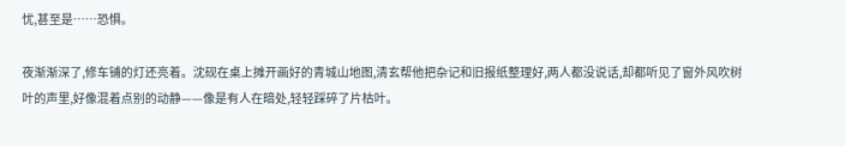忧,甚至是……恐惧。

夜渐渐深了,修车铺的灯还亮着。沈砚在桌上摊开画好的青城山地图,清玄帮他把杂记和旧报纸整理好,两人都没说话,却都听见了窗外风吹树叶的声里,好像混着点别的动静——像是有人在暗处,轻轻踩碎了片枯叶。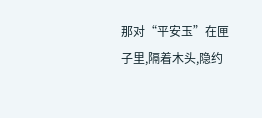那对“平安玉”在匣子里,隔着木头,隐约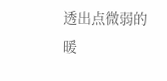透出点微弱的暖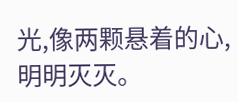光,像两颗悬着的心,明明灭灭。